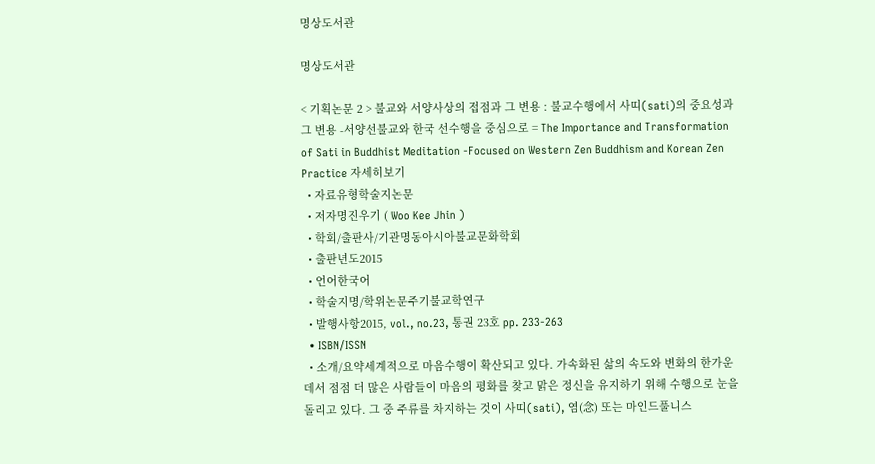명상도서관

명상도서관

< 기획논문 2 > 불교와 서양사상의 접점과 그 변용 : 불교수행에서 사띠(sati)의 중요성과 그 변용 -서양선불교와 한국 선수행을 중심으로 = The Importance and Transformation of Sati in Buddhist Meditation -Focused on Western Zen Buddhism and Korean Zen Practice 자세히보기
  • 자료유형학술지논문
  • 저자명진우기 ( Woo Kee Jhin )
  • 학회/출판사/기관명동아시아불교문화학회
  • 출판년도2015
  • 언어한국어
  • 학술지명/학위논문주기불교학연구
  • 발행사항2015, vol., no.23, 통권 23호 pp. 233-263
  • ISBN/ISSN
  • 소개/요약세계적으로 마음수행이 확산되고 있다. 가속화된 삶의 속도와 변화의 한가운데서 점점 더 많은 사람들이 마음의 평화를 찾고 맑은 정신을 유지하기 위해 수행으로 눈을 돌리고 있다. 그 중 주류를 차지하는 것이 사띠(sati), 염(念) 또는 마인드풀니스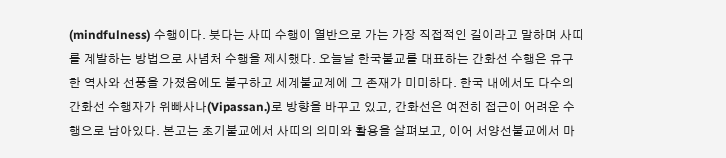(mindfulness) 수행이다. 붓다는 사띠 수행이 열반으로 가는 가장 직접적인 길이라고 말하며 사띠를 계발하는 방법으로 사념처 수행을 제시했다. 오늘날 한국불교를 대표하는 간화선 수행은 유구한 역사와 선풍을 가졌음에도 불구하고 세계불교계에 그 존재가 미미하다. 한국 내에서도 다수의 간화선 수행자가 위빠사나(Vipassan.)로 방향을 바꾸고 있고, 간화선은 여전히 접근이 어려운 수행으로 남아있다. 본고는 초기불교에서 사띠의 의미와 활용을 살펴보고, 이어 서양선불교에서 마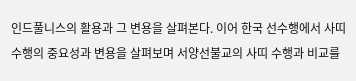인드풀니스의 활용과 그 변용을 살펴본다. 이어 한국 선수행에서 사띠 수행의 중요성과 변용을 살펴보며 서양선불교의 사띠 수행과 비교를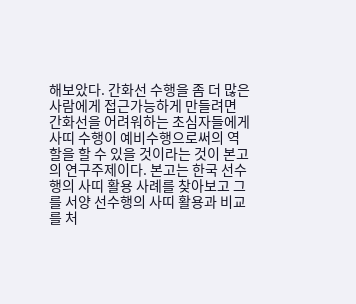해보았다. 간화선 수행을 좀 더 많은 사람에게 접근가능하게 만들려면 간화선을 어려워하는 초심자들에게 사띠 수행이 예비수행으로써의 역할을 할 수 있을 것이라는 것이 본고의 연구주제이다. 본고는 한국 선수행의 사띠 활용 사례를 찾아보고 그를 서양 선수행의 사띠 활용과 비교를 처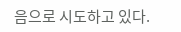음으로 시도하고 있다.